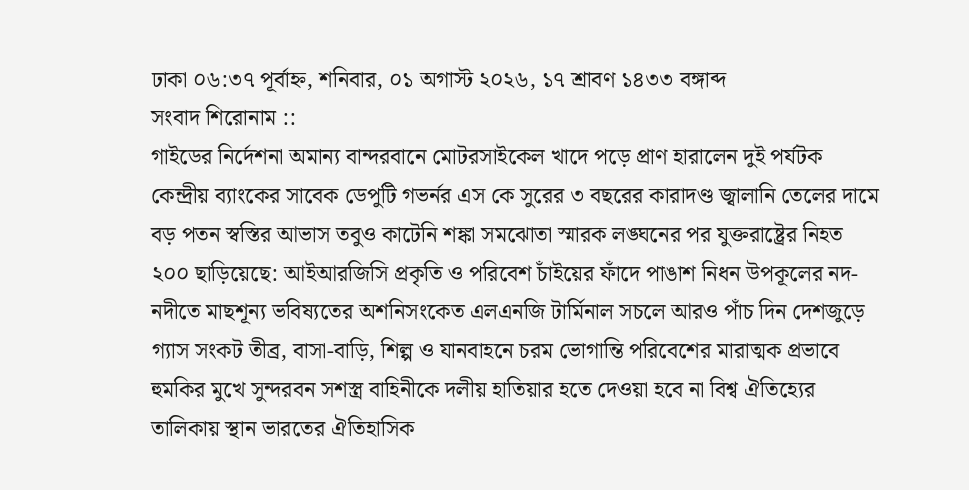ঢাকা ০৬:৩৭ পূর্বাহ্ন, শনিবার, ০১ অগাস্ট ২০২৬, ১৭ শ্রাবণ ১৪৩৩ বঙ্গাব্দ
সংবাদ শিরোনাম ::
গাইডের নির্দেশনা অমান্য বান্দরবানে মোটরসাইকেল খাদে পড়ে প্রাণ হারালেন দুই পর্যটক কেন্দ্রীয় ব্যাংকের সাবেক ডেপুটি গভর্নর এস কে সুরের ৩ বছরের কারাদণ্ড জ্বালানি তেলের দামে বড় পতন স্বস্তির আভাস তবুও কাটেনি শঙ্কা সমঝোতা স্মারক লঙ্ঘনের পর যুক্তরাষ্ট্রের নিহত ২০০ ছাড়িয়েছে: আইআরজিসি প্রকৃতি ও পরিবেশ চাঁইয়ের ফাঁদে পাঙাশ নিধন উপকূলের নদ-নদীতে মাছশূন্য ভবিষ্যতের অশনিসংকেত এলএনজি টার্মিনাল সচলে আরও পাঁচ দিন দেশজুড়ে গ্যাস সংকট তীব্র, বাসা-বাড়ি, শিল্প ও যানবাহনে চরম ভোগান্তি পরিবেশের মারাত্মক প্রভাবে হুমকির মুখে সুন্দরবন সশস্ত্র বাহিনীকে দলীয় হাতিয়ার হতে দেওয়া হবে না বিশ্ব ঐতিহ্যের তালিকায় স্থান ভারতের ঐতিহাসিক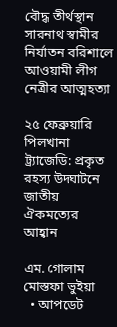বৌদ্ধ তীর্থস্থান সারনাথ স্বামীর নির্যাতন বরিশালে আওয়ামী লীগ নেত্রীর আত্মহত্যা

২৫ ফেব্রুয়ারি পিলখানা ট্র্যাজেডি: প্রকৃত রহস্য উদ্ঘাটনে জাতীয় ঐকমত্যের আহ্বান

এম. গোলাম মোস্তফা ভুইয়া
  • আপডেট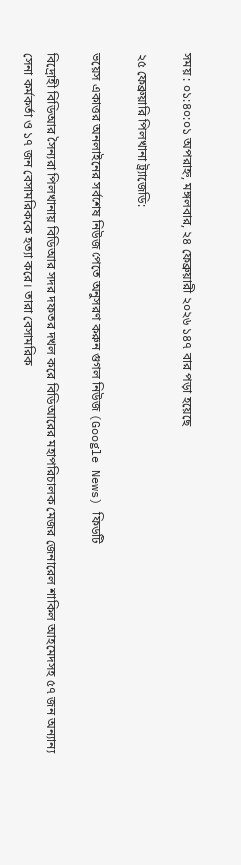সময় : ০১:৪০:০১ অপরাহ্ন, মঙ্গলবার, ২৪ ফেব্রুয়ারী ২০২৬ ১৪৭ বার পড়া হয়েছে

২৫ ফেব্রুয়ারি পিলখানা ট্র্যাজেডি:

ভয়েস একাত্তর অনলাইনের সর্বশেষ নিউজ পেতে অনুসরণ করুন গুগল নিউজ (Google News) ফিডটি

বিদ্রোহী বিডিআর সৈন্যরা পিলখানায় বিডিআর সদর দফতর দখল করে বিডিআরের মহাপরিচালক মেজর জেনারেল শাকিল আহমেদসহ ৫৭ জন অন্যান্য সেনা কর্মকর্তা ও ১৭ জন বেসামরিককে হত্যা করে। তারা বেসামরিক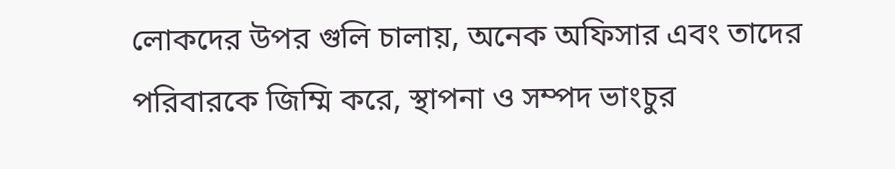লোকদের উপর গুলি চালায়, অনেক অফিসার এবং তাদের পরিবারকে জিম্মি করে, স্থাপনা ও সম্পদ ভাংচুর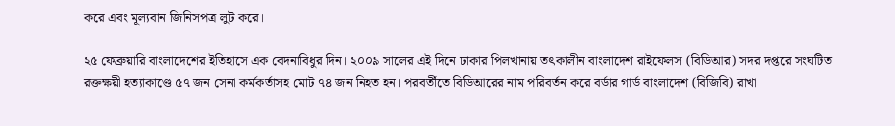করে এবং মূল্যবান জিনিসপত্র লুট করে।

২৫ ফেব্রুয়ারি বাংলাদেশের ইতিহাসে এক বেদনাবিধুর দিন। ২০০৯ সালের এই দিনে ঢাকার পিলখানায় তৎকালীন বাংলাদেশ রাইফেলস (বিডিআর) সদর দপ্তরে সংঘটিত রক্তক্ষয়ী হত্যাকাণ্ডে ৫৭ জন সেনা কর্মকর্তাসহ মোট ৭৪ জন নিহত হন। পরবর্তীতে বিডিআরের নাম পরিবর্তন করে বর্ডার গার্ড বাংলাদেশ (বিজিবি) রাখা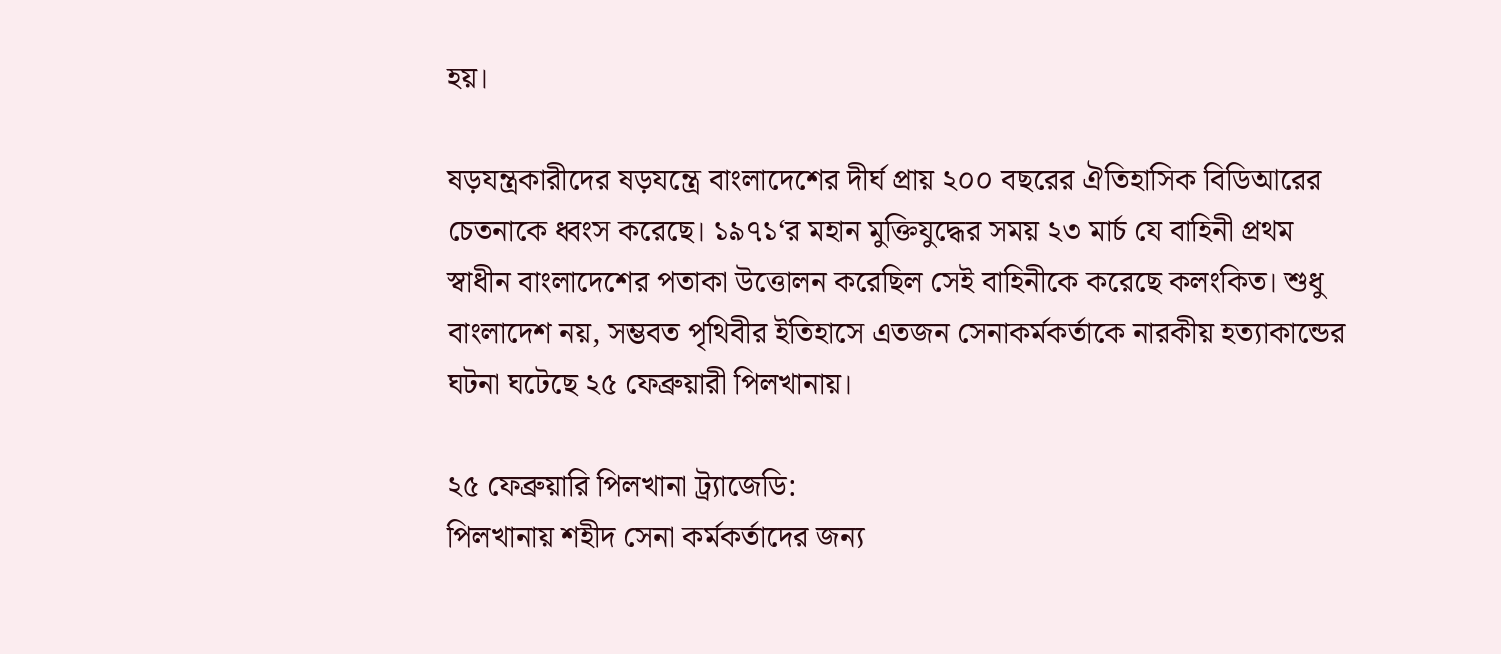হয়।

ষড়যন্ত্রকারীদের ষড়যন্ত্রে বাংলাদেশের দীর্ঘ প্রায় ২০০ বছরের ঐতিহাসিক বিডিআরের চেতনাকে ধ্বংস করেছে। ১৯৭১‘র মহান মুক্তিযুদ্ধের সময় ২৩ মার্চ যে বাহিনী প্রথম স্বাধীন বাংলাদেশের পতাকা উত্তোলন করেছিল সেই বাহিনীকে করেছে কলংকিত। শুধু বাংলাদেশ নয়, সম্ভবত পৃথিবীর ইতিহাসে এতজন সেনাকর্মকর্তাকে নারকীয় হত্যাকান্ডের ঘটনা ঘটেছে ২৫ ফেব্রুয়ারী পিলখানায়।

২৫ ফেব্রুয়ারি পিলখানা ট্র্যাজেডি:
পিলখানায় শহীদ সেনা কর্মকর্তাদের জন্য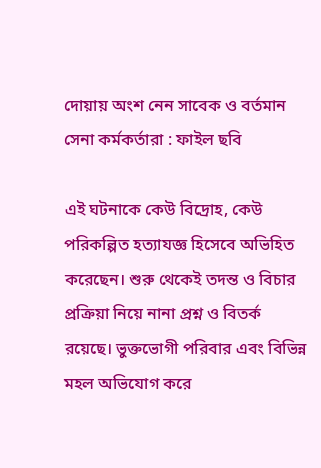দোয়ায় অংশ নেন সাবেক ও বর্তমান সেনা কর্মকর্তারা : ফাইল ছবি

এই ঘটনাকে কেউ বিদ্রোহ, কেউ পরিকল্পিত হত্যাযজ্ঞ হিসেবে অভিহিত করেছেন। শুরু থেকেই তদন্ত ও বিচার প্রক্রিয়া নিয়ে নানা প্রশ্ন ও বিতর্ক রয়েছে। ভুক্তভোগী পরিবার এবং বিভিন্ন মহল অভিযোগ করে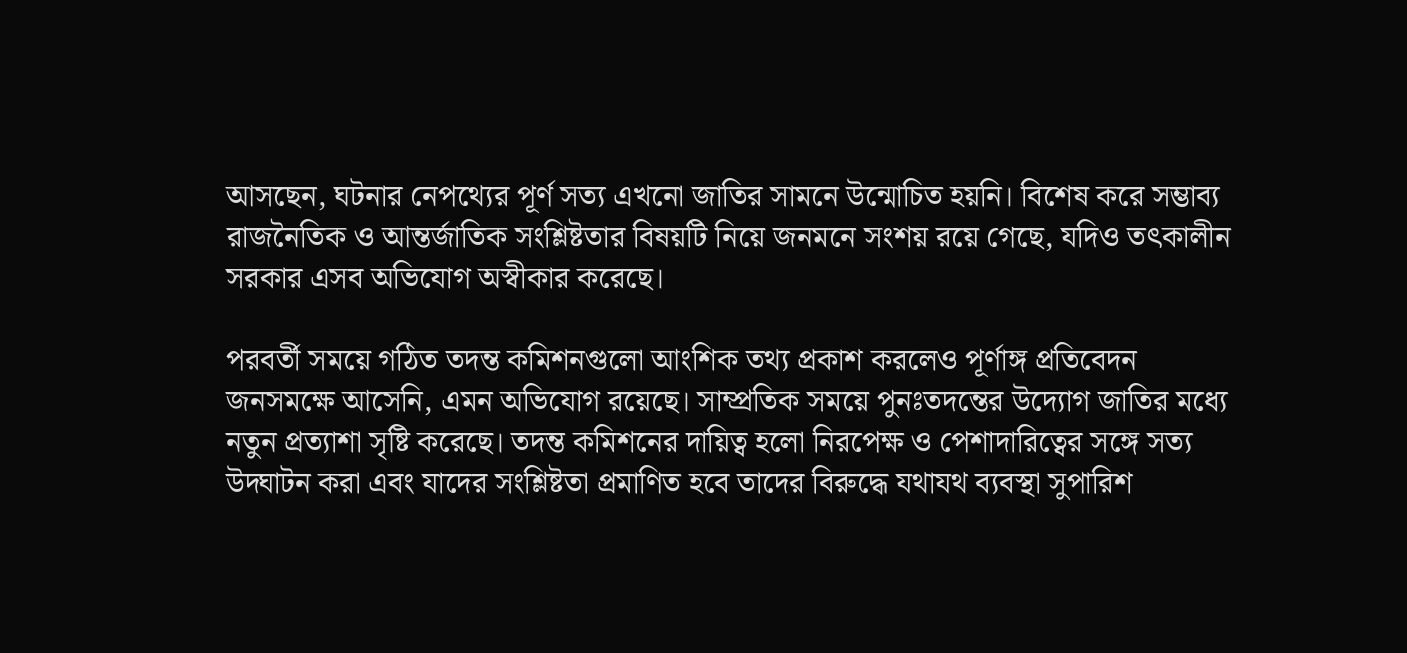আসছেন, ঘটনার নেপথ্যের পূর্ণ সত্য এখনো জাতির সামনে উন্মোচিত হয়নি। বিশেষ করে সম্ভাব্য রাজনৈতিক ও আন্তর্জাতিক সংশ্লিষ্টতার বিষয়টি নিয়ে জনমনে সংশয় রয়ে গেছে, যদিও তৎকালীন সরকার এসব অভিযোগ অস্বীকার করেছে।

পরবর্তী সময়ে গঠিত তদন্ত কমিশনগুলো আংশিক তথ্য প্রকাশ করলেও পূর্ণাঙ্গ প্রতিবেদন জনসমক্ষে আসেনি, এমন অভিযোগ রয়েছে। সাম্প্রতিক সময়ে পুনঃতদন্তের উদ্যোগ জাতির মধ্যে নতুন প্রত্যাশা সৃষ্টি করেছে। তদন্ত কমিশনের দায়িত্ব হলো নিরপেক্ষ ও পেশাদারিত্বের সঙ্গে সত্য উদ্ঘাটন করা এবং যাদের সংশ্লিষ্টতা প্রমাণিত হবে তাদের বিরুদ্ধে যথাযথ ব্যবস্থা সুপারিশ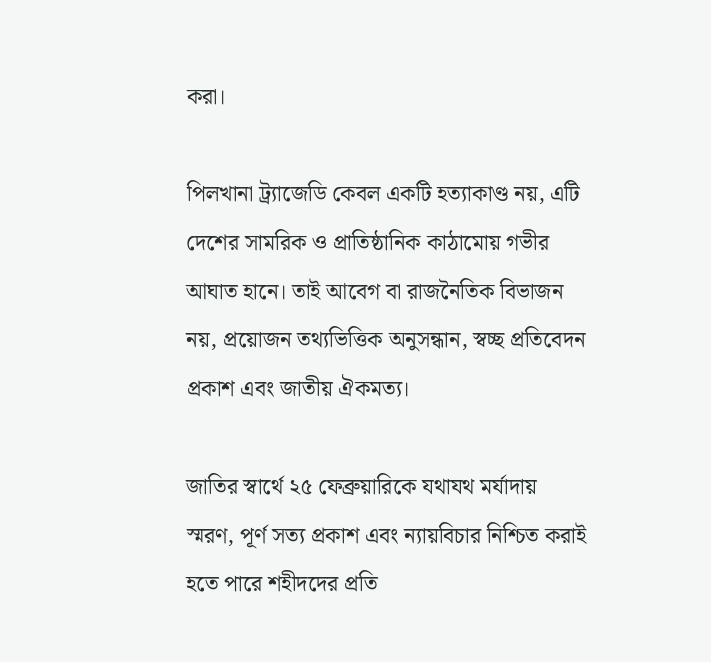করা।

পিলখানা ট্র্যাজেডি কেবল একটি হত্যাকাণ্ড নয়, এটি দেশের সামরিক ও প্রাতিষ্ঠানিক কাঠামোয় গভীর আঘাত হানে। তাই আবেগ বা রাজনৈতিক বিভাজন নয়, প্রয়োজন তথ্যভিত্তিক অনুসন্ধান, স্বচ্ছ প্রতিবেদন প্রকাশ এবং জাতীয় ঐকমত্য।

জাতির স্বার্থে ২৫ ফেব্রুয়ারিকে যথাযথ মর্যাদায় স্মরণ, পূর্ণ সত্য প্রকাশ এবং ন্যায়বিচার নিশ্চিত করাই হতে পারে শহীদদের প্রতি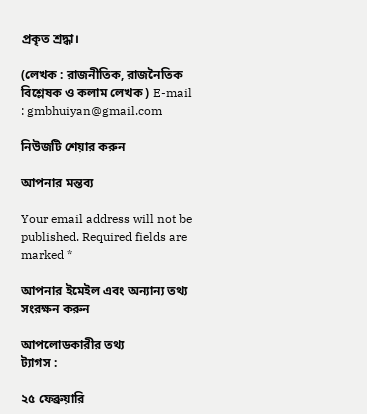প্রকৃত শ্রদ্ধা।

(লেখক : রাজনীতিক, রাজনৈতিক বিশ্লেষক ও কলাম লেখক ) E-mail : gmbhuiyan@gmail.com

নিউজটি শেয়ার করুন

আপনার মন্তব্য

Your email address will not be published. Required fields are marked *

আপনার ইমেইল এবং অন্যান্য তথ্য সংরক্ষন করুন

আপলোডকারীর তথ্য
ট্যাগস :

২৫ ফেব্রুয়ারি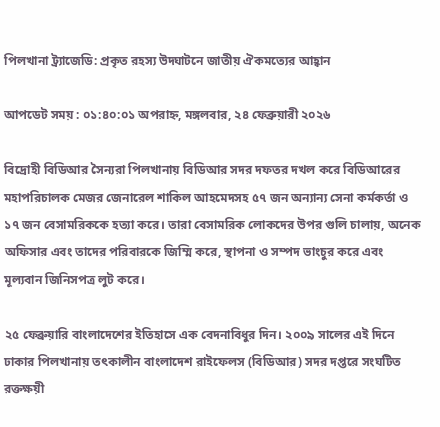পিলখানা ট্র্যাজেডি: প্রকৃত রহস্য উদ্ঘাটনে জাতীয় ঐকমত্যের আহ্বান

আপডেট সময় : ০১:৪০:০১ অপরাহ্ন, মঙ্গলবার, ২৪ ফেব্রুয়ারী ২০২৬

বিদ্রোহী বিডিআর সৈন্যরা পিলখানায় বিডিআর সদর দফতর দখল করে বিডিআরের মহাপরিচালক মেজর জেনারেল শাকিল আহমেদসহ ৫৭ জন অন্যান্য সেনা কর্মকর্তা ও ১৭ জন বেসামরিককে হত্যা করে। তারা বেসামরিক লোকদের উপর গুলি চালায়, অনেক অফিসার এবং তাদের পরিবারকে জিম্মি করে, স্থাপনা ও সম্পদ ভাংচুর করে এবং মূল্যবান জিনিসপত্র লুট করে।

২৫ ফেব্রুয়ারি বাংলাদেশের ইতিহাসে এক বেদনাবিধুর দিন। ২০০৯ সালের এই দিনে ঢাকার পিলখানায় তৎকালীন বাংলাদেশ রাইফেলস (বিডিআর) সদর দপ্তরে সংঘটিত রক্তক্ষয়ী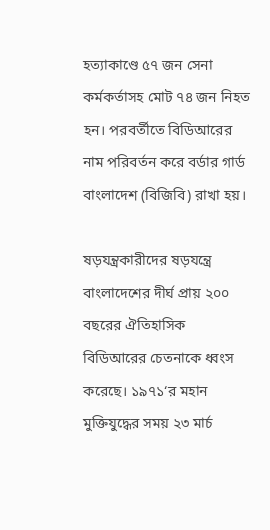হত্যাকাণ্ডে ৫৭ জন সেনা কর্মকর্তাসহ মোট ৭৪ জন নিহত হন। পরবর্তীতে বিডিআরের নাম পরিবর্তন করে বর্ডার গার্ড বাংলাদেশ (বিজিবি) রাখা হয়।

ষড়যন্ত্রকারীদের ষড়যন্ত্রে বাংলাদেশের দীর্ঘ প্রায় ২০০ বছরের ঐতিহাসিক বিডিআরের চেতনাকে ধ্বংস করেছে। ১৯৭১‘র মহান মুক্তিযুদ্ধের সময় ২৩ মার্চ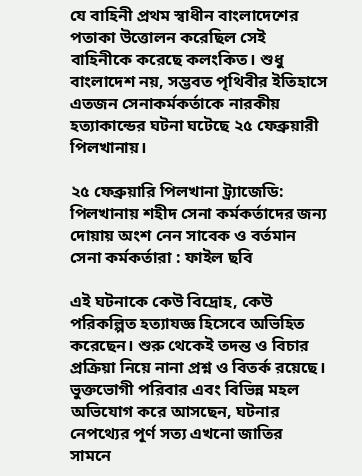যে বাহিনী প্রথম স্বাধীন বাংলাদেশের পতাকা উত্তোলন করেছিল সেই বাহিনীকে করেছে কলংকিত। শুধু বাংলাদেশ নয়, সম্ভবত পৃথিবীর ইতিহাসে এতজন সেনাকর্মকর্তাকে নারকীয় হত্যাকান্ডের ঘটনা ঘটেছে ২৫ ফেব্রুয়ারী পিলখানায়।

২৫ ফেব্রুয়ারি পিলখানা ট্র্যাজেডি:
পিলখানায় শহীদ সেনা কর্মকর্তাদের জন্য দোয়ায় অংশ নেন সাবেক ও বর্তমান সেনা কর্মকর্তারা : ফাইল ছবি

এই ঘটনাকে কেউ বিদ্রোহ, কেউ পরিকল্পিত হত্যাযজ্ঞ হিসেবে অভিহিত করেছেন। শুরু থেকেই তদন্ত ও বিচার প্রক্রিয়া নিয়ে নানা প্রশ্ন ও বিতর্ক রয়েছে। ভুক্তভোগী পরিবার এবং বিভিন্ন মহল অভিযোগ করে আসছেন, ঘটনার নেপথ্যের পূর্ণ সত্য এখনো জাতির সামনে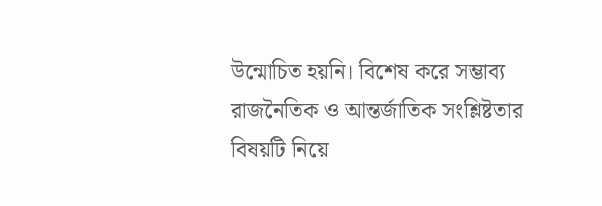উন্মোচিত হয়নি। বিশেষ করে সম্ভাব্য রাজনৈতিক ও আন্তর্জাতিক সংশ্লিষ্টতার বিষয়টি নিয়ে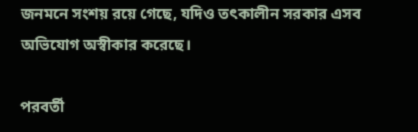জনমনে সংশয় রয়ে গেছে, যদিও তৎকালীন সরকার এসব অভিযোগ অস্বীকার করেছে।

পরবর্তী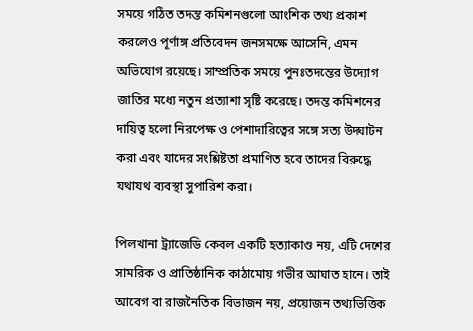সময়ে গঠিত তদন্ত কমিশনগুলো আংশিক তথ্য প্রকাশ করলেও পূর্ণাঙ্গ প্রতিবেদন জনসমক্ষে আসেনি, এমন অভিযোগ রয়েছে। সাম্প্রতিক সময়ে পুনঃতদন্তের উদ্যোগ জাতির মধ্যে নতুন প্রত্যাশা সৃষ্টি করেছে। তদন্ত কমিশনের দায়িত্ব হলো নিরপেক্ষ ও পেশাদারিত্বের সঙ্গে সত্য উদ্ঘাটন করা এবং যাদের সংশ্লিষ্টতা প্রমাণিত হবে তাদের বিরুদ্ধে যথাযথ ব্যবস্থা সুপারিশ করা।

পিলখানা ট্র্যাজেডি কেবল একটি হত্যাকাণ্ড নয়, এটি দেশের সামরিক ও প্রাতিষ্ঠানিক কাঠামোয় গভীর আঘাত হানে। তাই আবেগ বা রাজনৈতিক বিভাজন নয়, প্রয়োজন তথ্যভিত্তিক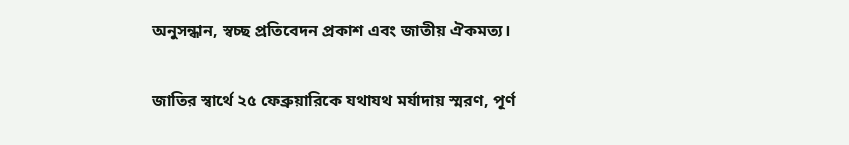অনুসন্ধান, স্বচ্ছ প্রতিবেদন প্রকাশ এবং জাতীয় ঐকমত্য।

জাতির স্বার্থে ২৫ ফেব্রুয়ারিকে যথাযথ মর্যাদায় স্মরণ, পূর্ণ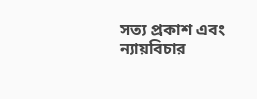সত্য প্রকাশ এবং ন্যায়বিচার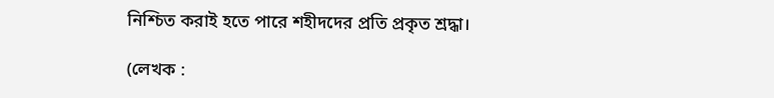নিশ্চিত করাই হতে পারে শহীদদের প্রতি প্রকৃত শ্রদ্ধা।

(লেখক :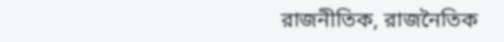রাজনীতিক, রাজনৈতিক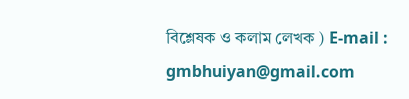বিশ্লেষক ও কলাম লেখক ) E-mail : gmbhuiyan@gmail.com